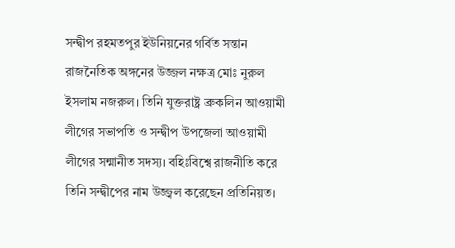সন্দ্বীপ রহমতপুর ইউনিয়নের গর্বিত সন্তান রাজনৈতিক অঙ্গনের উজ্জল নক্ষত্র মোঃ নুরুল ইসলাম নজরুল। তিনি যুক্তরাষ্ট্র ব্রুকলিন আওয়ামী লীগের সভাপতি ও সন্দ্বীপ উপজেলা আওয়ামী লীগের সন্মানীত সদস্য। বহিঃবিশ্বে রাজনীতি করে তিনি সন্দ্বীপের নাম উজ্জ্বল করেছেন প্রতিনিয়ত।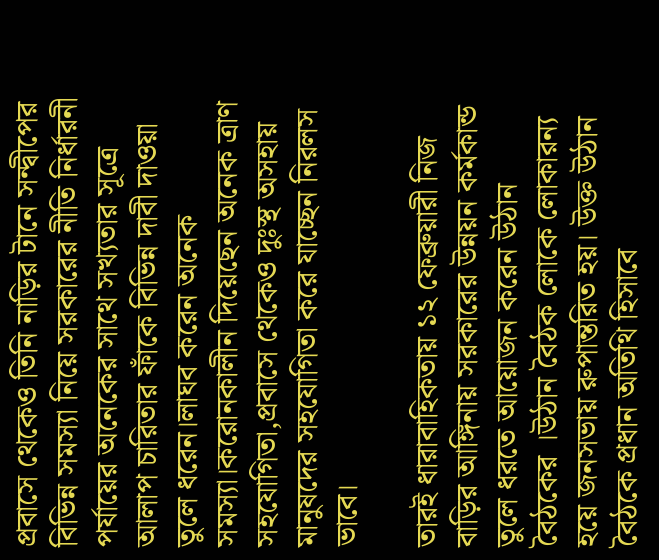প্রবাসে থেকেও তিনি নাড়ির টানে সন্দ্বীপের বিভিন্ন সমস্যা নিয়ে সরকারের নীতি নির্ধারনী পর্যায়ের অনেকের সাথে সখ্যতার সূত্রে আলাপ চারিতার ফাঁকে বিভিন্ন দাবী দাওয়া তুলে ধরেন।লাঘব করেন অনেক সমস্যা।করোনকালীন দিয়েছেন অনেক ত্রাণ সহযোগিতা,প্রবাসে থেকেও দুঃস্থ অসহায় মানুষদের সহযোগিতা করে যাচ্ছেন নিরলস ভাবে।

তারই ধারাবাহিকতায় ১২ ফেব্রুয়ারী নিজ বাড়ির আঙ্গিনায় সরকারের উন্নয়ন কর্মকান্ড তুলে ধরতে আয়োজন করেন উঠান বৈঠকের ।উঠান বৈঠক লোকে লোকারন্য হয়ে জনসভায় রুপান্তরিত হয়। উক্ত উঠান বৈঠকে প্রধান অতিথি হিসাবে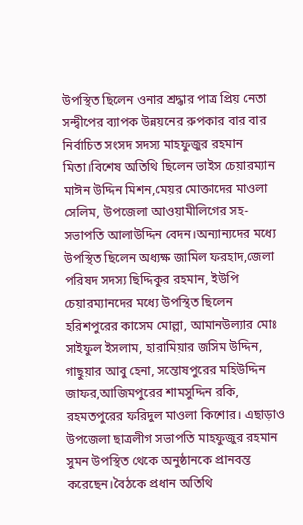উপস্থিত ছিলেন ওনার শ্রদ্ধার পাত্র প্রিয় নেতা সন্দ্বীপের ব্যাপক উন্নয়নের রুপকার বার বার নির্বাচিত সংসদ সদস্য মাহফুজুর রহমান মিতা।বিশেষ অতিথি ছিলেন ভাইস চেয়ারম্যান মাঈন উদ্দিন মিশন,মেয়র মোক্তাদের মাওলা সেলিম, উপজেলা আওয়ামীলিগের সহ-সভাপতি আলাউদ্দিন বেদন।অন্যান্যদের মধ্যে উপস্থিত ছিলেন অধ্যক্ষ জামিল ফরহাদ,জেলা পরিষদ সদস্য ছিদ্দিকুর রহমান, ইউপি চেয়ারম্যানদের মধ্যে উপস্থিত ছিলেন হরিশপুরের কাসেম মোল্লা, আমানউল্যার মোঃ সাইফুল ইসলাম, হারামিয়ার জসিম উদ্দিন, গাছুয়ার আবু হেনা, সন্তোষপুরের মহিউদ্দিন জাফর,আজিমপুরের শামসুদ্দিন রকি, রহমতপুরের ফরিদুল মাওলা কিশোর। এছাড়াও উপজেলা ছাত্রলীগ সভাপতি মাহফুজুর রহমান সুমন উপস্থিত থেকে অনুষ্ঠানকে প্রানবন্ত করেছেন।বৈঠকে প্রধান অতিথি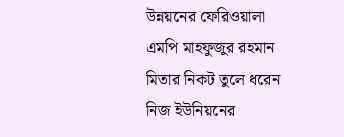উন্নয়নের ফেরিওয়ালা এমপি মাহফুজুর রহমান মিতার নিকট তুলে ধরেন নিজ ইউনিয়নের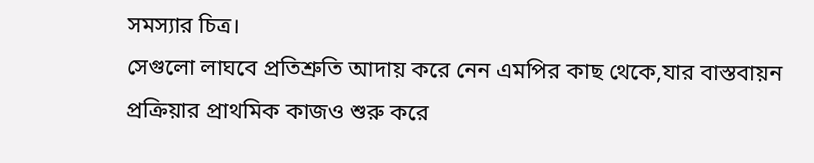সমস্যার চিত্র।
সেগুলো লাঘবে প্রতিশ্রুতি আদায় করে নেন এমপির কাছ থেকে,যার বাস্তবায়ন প্রক্রিয়ার প্রাথমিক কাজও শুরু করে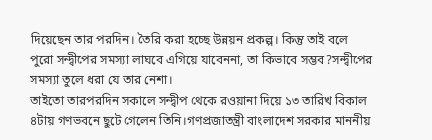দিয়েছেন তার পরদিন। তৈরি করা হচ্ছে উন্নয়ন প্রকল্প। কিন্তু তাই বলে পুরো সন্দ্বীপের সমস্যা লাঘবে এগিয়ে যাবেননা, তা কিভাবে সম্ভব?সন্দ্বীপের সমস্যা তুলে ধরা যে তার নেশা।
তাইতো তারপরদিন সকালে সন্দ্বীপ থেকে রওয়ানা দিয়ে ১৩ তারিখ বিকাল ৪টায় গণভবনে ছুটে গেলেন তিনি।গণপ্রজাতন্ত্রী বাংলাদেশ সরকার মাননীয়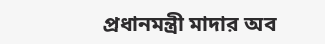প্রধানমন্ত্রী মাদার অব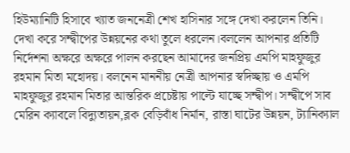হিউম্যানিটি হিসাবে খ্যাত জননেত্রী শেখ হাসিনার সঙ্গে দেখা করলেন তিনি। দেখা করে সন্দ্বীপের উন্নয়নের কথা তুলে ধরলেন।বললেন আপনার প্রতিটি নির্দেশনা অক্ষরে অক্ষরে পালন করছেন আমাদের জনপ্রিয় এমপি মাহফুজুর রহমান মিতা মহোদয়। বলনেন মাননীয় নেত্রী আপনার স্বদিচ্ছায় ও এমপি মাহফুজুর রহমান মিতার আন্তরিক প্রচেষ্টায় পাল্টে যাচ্ছে সন্দ্বীপ। সন্দ্বীপে সাব মেরিন ক্যাবলে বিদ্যুতায়ন,ব্লক বেড়িবাঁধ নির্মান, রাস্তা ঘাটের উন্নয়ন, ট্যানিক্যাল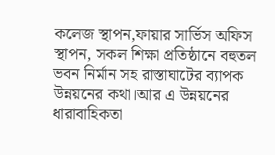কলেজ স্থাপন,ফায়ার সার্ভিস অফিস স্থাপন, সকল শিক্ষা প্রতিষ্ঠানে বহুতল ভবন নির্মান সহ রাস্তাঘাটের ব্যাপক উন্নয়নের কথা।আর এ উন্নয়নের ধারাবাহিকতা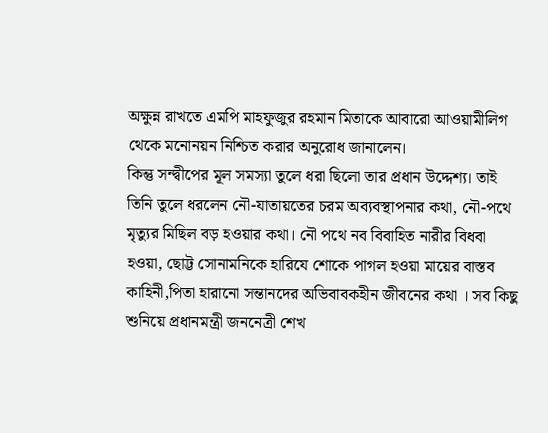অক্ষুন্ন রাখতে এমপি মাহফুজুর রহমান মিতাকে আবারো আওয়ামীলিগ থেকে মনোনয়ন নিশ্চিত করার অনুরোধ জানালেন।
কিন্তু সন্দ্বীপের মূল সমস্যা তুলে ধরা ছিলো তার প্রধান উদ্দেশ্য। তাই তিনি তুলে ধরলেন নৌ-যাতায়তের চরম অব্যবস্থাপনার কথা, নৌ-পথে মৃত্যুর মিছিল বড় হওয়ার কথা। নৌ পথে নব বিবাহিত নারীর বিধবা হওয়া, ছোট্ট সোনামনিকে হারিযে শোকে পাগল হওয়া মায়ের বাস্তব কাহিনী,পিতা হারানো সন্তানদের অভিবাবকহীন জীবনের কথা । সব কিছু শুনিয়ে প্রধানমন্ত্রী জননেত্রী শেখ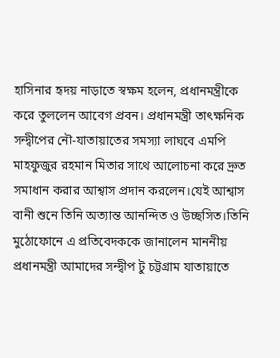হাসিনার হৃদয় নাড়াতে স্বক্ষম হলেন, প্রধানমন্ত্রীকে করে তুললেন আবেগ প্রবন। প্রধানমন্ত্রী তাৎক্ষনিক সন্দ্বীপের নৌ-যাতায়াতের সমস্যা লাঘবে এমপি মাহফুজুর রহমান মিতার সাথে আলোচনা করে দ্রুত সমাধান করার আশ্বাস প্রদান করলেন।যেই আশ্বাস বানী শুনে তিনি অত্যান্ত আনন্দিত ও উচ্ছসিত।তিনি মুঠোফোনে এ প্রতিবেদককে জানালেন মাননীয় প্রধানমন্ত্রী আমাদের সন্দ্বীপ টু চট্টগ্রাম যাতায়াতে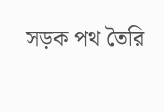সড়ক পথ তৈরি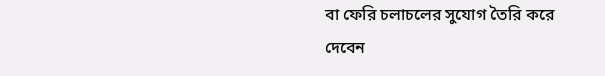বা ফেরি চলাচলের সুযোগ তৈরি করে দেবেন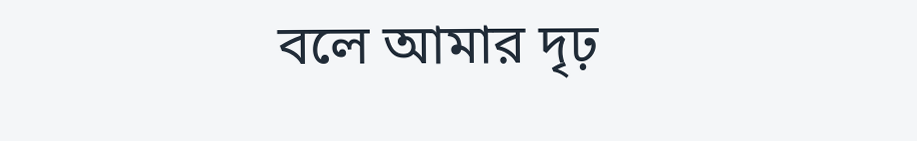বলে আমার দৃঢ়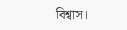বিশ্বাস।